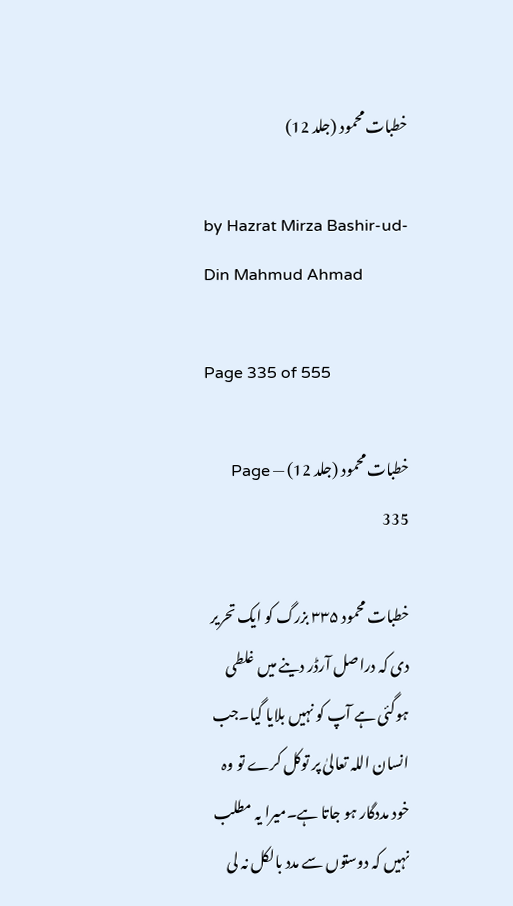خطبات محمود (جلد 12)

by Hazrat Mirza Bashir-ud-Din Mahmud Ahmad

Page 335 of 555

خطبات محمود (جلد 12) — Page 335

خطبات محمود ۳۳۵ بزرگ کو ایک تحریر دی کہ دراصل آرڈر دینے میں غلطی ہوگئی ہے آپ کو نہیں بلایا گیا۔جب انسان اللہ تعالیٰ پر توکل کرے تو وہ خود مددگار ہو جاتا ہے۔میرا یہ مطلب نہیں کہ دوستوں سے مدد بالکل نہ لی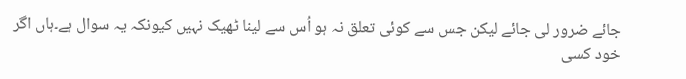جائے ضرور لی جائے لیکن جس سے کوئی تعلق نہ ہو اُس سے لینا ٹھیک نہیں کیونکہ یہ سوال ہے۔ہاں اگر خود کسی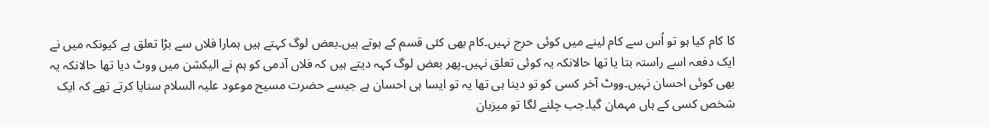کا کام کیا ہو تو اُس سے کام لینے میں کوئی حرج نہیں۔کام بھی کئی قسم کے ہوتے ہیں۔بعض لوگ کہتے ہیں ہمارا فلاں سے بڑا تعلق ہے کیونکہ میں نے ایک دفعہ اسے راستہ بتا یا تھا حالانکہ یہ کوئی تعلق نہیں۔پھر بعض لوگ کہہ دیتے ہیں کہ فلاں آدمی کو ہم نے الیکشن میں ووٹ دیا تھا حالانکہ یہ بھی کوئی احسان نہیں۔ووٹ آخر کسی کو تو دینا ہی تھا یہ تو ایسا ہی احسان ہے جیسے حضرت مسیح موعود علیہ السلام سنایا کرتے تھے کہ ایک شخص کسی کے ہاں مہمان گیا۔جب چلنے لگا تو میزبان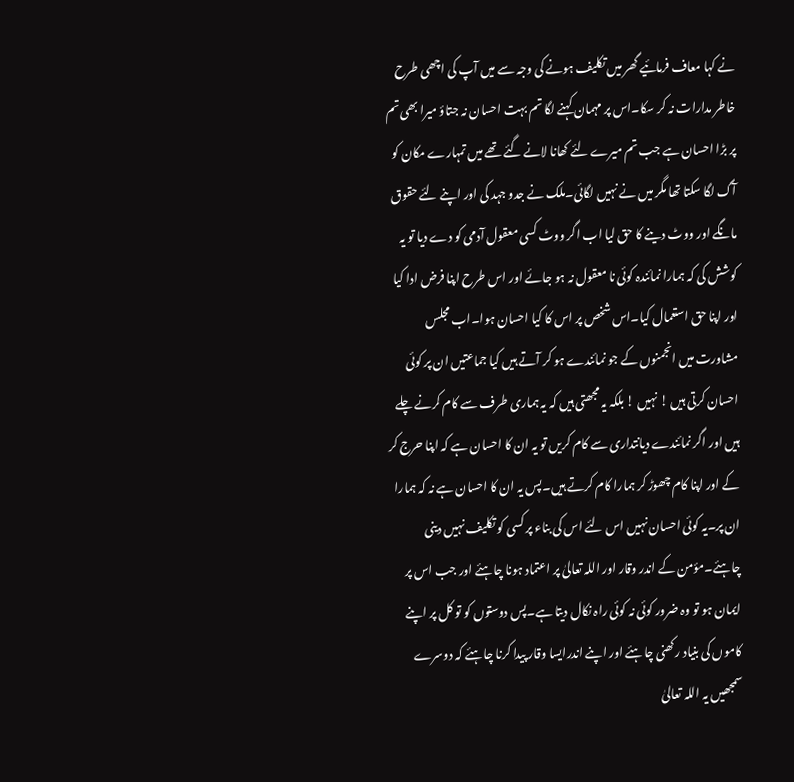نے کہا معاف فرمائیے گھر میں تکلیف ہونے کی وجہ سے میں آپ کی اچھی طرح خاطر مدارات نہ کر سکا۔اس پر مہمان کہنے لگا تم بہت احسان نہ جتاؤ میرا بھی تم پر بڑا احسان ہے جب تم میرے لئے کھانا لانے گئے تھے میں تمہارے مکان کو آگ لگا سکتا تھا مگر میں نے نہیں لگائی۔ملک نے جدو جہد کی اور اپنے لئے حقوق مانگے اور ووٹ دینے کا حق لیا اب اگر ووٹ کسی معقول آدمی کو دے دیا تو یہ کوشش کی کہ ہمارا نمائندہ کوئی نا معقول نہ ہو جائے اور اس طرح اپنا فرض ادا کیا اور اپنا حق استعمال کیا۔اس شخص پر اس کا کیا احسان ہوا۔اب مجلس مشاورت میں انجمنوں کے جو نمائندے ہو کر آتے ہیں کیا جماعتیں ان پر کوئی احسان کرتی ہیں ! نہیں ! بلکہ یہ مجھتی ہیں کہ یہ ہماری طرف سے کام کرنے چلے ہیں اور اگر نمائندے دیانتداری سے کام کریں تو یہ ان کا احسان ہے کہ اپنا حرج کر کے اور اپنا کام چھوڑ کر ہمارا کام کرتے ہیں۔پس یہ ان کا احسان ہے نہ کہ ہمارا ان پر۔یہ کوئی احسان نہیں اس لئے اس کی بناء پر کسی کو تکلیف نہیں دینی چاہئے۔مؤمن کے اندر وقار اور اللہ تعالیٰ پر اعتماد ہونا چاہئے اور جب اس پر ایمان ہو تو وہ ضرور کوئی نہ کوئی راہ نکال دیتا ہے۔پس دوستوں کو تو کل پر اپنے کاموں کی بنیاد رکھنی چاہئے اور اپنے اندرایسا وقار پیدا کرنا چاہئے کہ دوسرے سمجھیں یہ اللہ تعالیٰ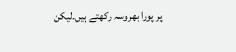پر پورا بھروسہ رکھتے ہیں۔لیکن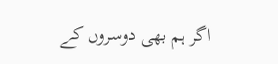اگر ہم بھی دوسروں کے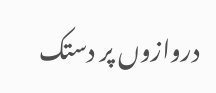دروازوں پر دستک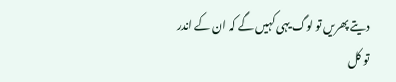دیتے پھریں تو لوگ یہی کہیں گے کہ ان کے اندر تو کل